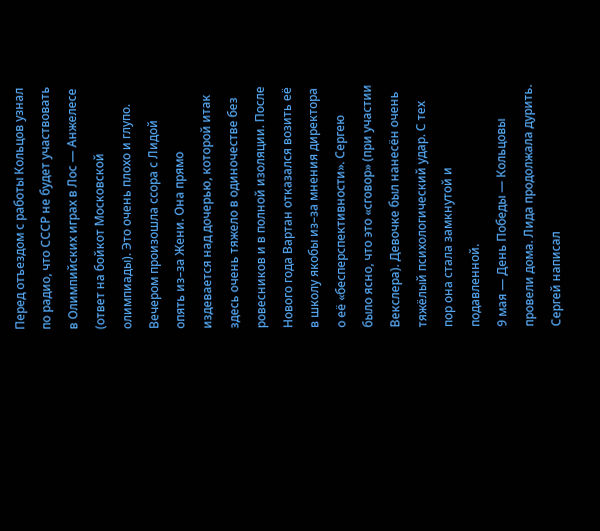Перед отъездом с работы Кольцов узнал по радио, что СССР не будет участвовать в Олимпийских играх в Лос — Анжелесе (ответ на бойкот Московской олимпиады). Это очень плохо и глупо. Вечером произошла ссора с Лидой опять из–за Жени. Она прямо издевается над дочерью, которой итак здесь очень тяжело в одиночестве без ровесников и в полной изоляции. После Нового года Вартан отказался возить её в школу якобы из–за мнения директора о её «бесперспективности». Сергею было ясно, что это «сговор» (при участии Векслера). Девочке был нанесён очень тяжёлый психологический удар. С тех пор она стала замкнутой и подавленной.
9 мая — День Победы — Кольцовы провели дома. Лида продолжала дурить. Сергей написал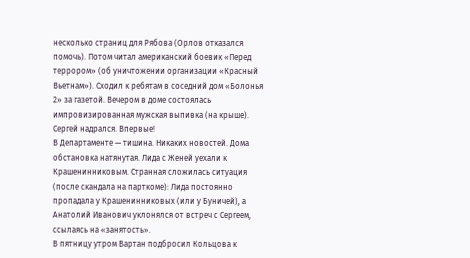несколько страниц для Рябова (Орлов отказался помочь). Потом читал американский боевик «Перед террором» (об уничтожении организации «Красный Вьетнам»). Сходил к ребятам в соседний дом «Болонья 2» за газетой. Вечером в доме состоялась импровизированная мужская выпивка (на крыше). Сергей надрался. Впервые!
В Департаменте — тишина. Никаких новостей. Дома обстановка натянутая. Лида с Женей уехали к Крашенинниковым. Странная сложилась ситуация (после скандала на парткоме): Лида постоянно пропадала у Крашенинниковых (или у Буничей), а Анатолий Иванович уклонялся от встреч с Сергеем, ссылаясь на «занятость».
В пятницу утром Вартан подбросил Кольцова к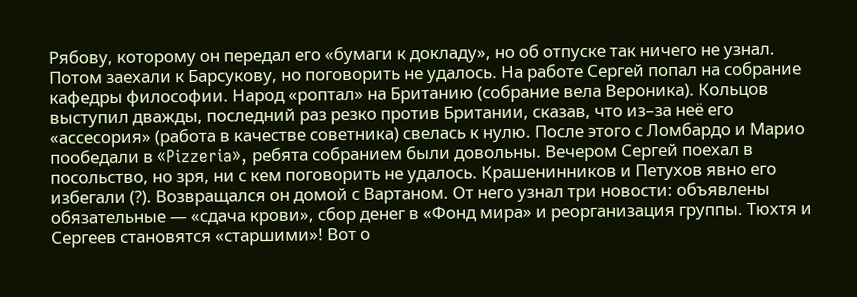Рябову, которому он передал его «бумаги к докладу», но об отпуске так ничего не узнал. Потом заехали к Барсукову, но поговорить не удалось. На работе Сергей попал на собрание кафедры философии. Народ «роптал» на Британию (собрание вела Вероника). Кольцов выступил дважды, последний раз резко против Британии, сказав, что из–за неё его «ассесория» (работа в качестве советника) свелась к нулю. После этого с Ломбардо и Марио пообедали в «Pizzeria», ребята собранием были довольны. Вечером Сергей поехал в посольство, но зря, ни с кем поговорить не удалось. Крашенинников и Петухов явно его избегали (?). Возвращался он домой с Вартаном. От него узнал три новости: объявлены обязательные — «сдача крови», сбор денег в «Фонд мира» и реорганизация группы. Тюхтя и Сергеев становятся «старшими»! Вот о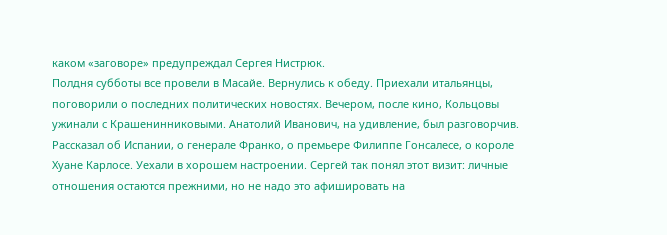каком «заговоре» предупреждал Сергея Нистрюк.
Полдня субботы все провели в Масайе. Вернулись к обеду. Приехали итальянцы, поговорили о последних политических новостях. Вечером, после кино, Кольцовы ужинали с Крашенинниковыми. Анатолий Иванович, на удивление, был разговорчив. Рассказал об Испании, о генерале Франко, о премьере Филиппе Гонсалесе, о короле Хуане Карлосе. Уехали в хорошем настроении. Сергей так понял этот визит: личные отношения остаются прежними, но не надо это афишировать на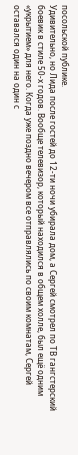посольской публике.
Удивительно, но Лида после гостей до 12-ти ночи убирала дом, а Сергей смотрел по ТВ гангстерский боевик в стиле 50‑х годов. Вообще телевизор, который находился в общем холле, был ещё одним «укрытием» для него. Когда уже поздно вечером все отправлялись по своим комнатам, Сергей оставался один на один с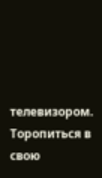телевизором. Торопиться в свою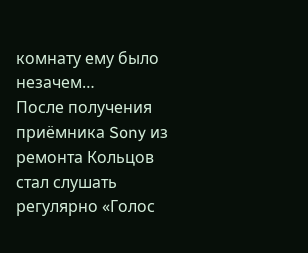комнату ему было незачем…
После получения приёмника Sony из ремонта Кольцов стал слушать регулярно «Голос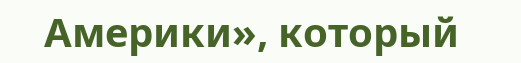Америки», который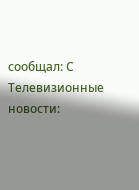сообщал: С
Телевизионные новости: